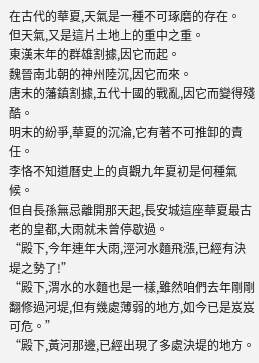在古代的華夏,天氣是一種不可琢磨的存在。
但天氣,又是這片土地上的重中之重。
東漢末年的群雄割據,因它而起。
魏晉南北朝的神州陸沉,因它而來。
唐末的藩鎮割據,五代十國的戰亂,因它而變得殘酷。
明末的紛爭,華夏的沉淪,它有著不可推卸的責任。
李恪不知道曆史上的貞觀九年夏初是何種氣候。
但自長孫無忌離開那天起,長安城這座華夏最古老的皇都,大雨就未曾停歇過。
“殿下,今年連年大雨,涇河水麵飛漲,已經有決堤之勢了!”
“殿下,渭水的水麵也是一樣,雖然咱們去年剛剛翻修過河堤,但有幾處薄弱的地方,如今已是岌岌可危。”
“殿下,黃河那邊,已經出現了多處決堤的地方。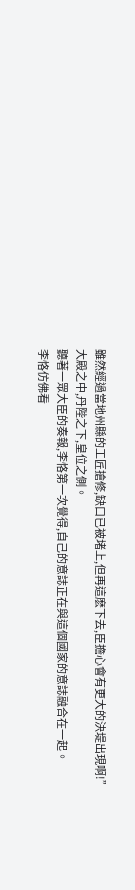雖然經過當地州縣的工匠搶修,缺口已被堵上,但再這麽下去,臣擔心會有更大的決堤出現啊!”
大殿之中,丹陛之下,皇位之側。
聽著一眾大臣的奏報,李恪第一次覺得,自己的意誌正在與這個國家的意誌融合在一起。
李恪仿佛看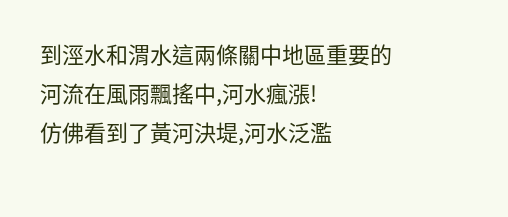到涇水和渭水這兩條關中地區重要的河流在風雨飄搖中,河水瘋漲!
仿佛看到了黃河決堤,河水泛濫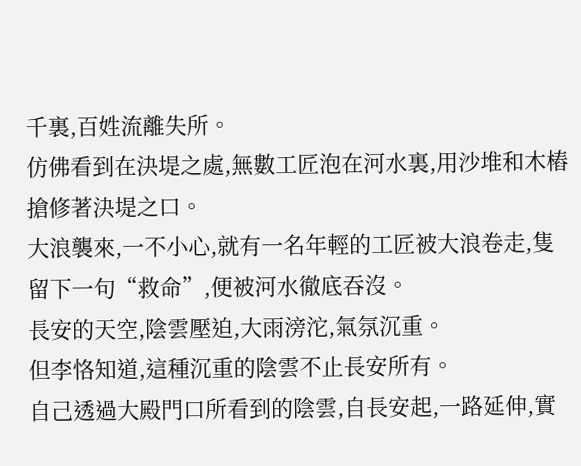千裏,百姓流離失所。
仿佛看到在決堤之處,無數工匠泡在河水裏,用沙堆和木樁搶修著決堤之口。
大浪襲來,一不小心,就有一名年輕的工匠被大浪卷走,隻留下一句“救命”,便被河水徹底吞沒。
長安的天空,陰雲壓迫,大雨滂沱,氣氛沉重。
但李恪知道,這種沉重的陰雲不止長安所有。
自己透過大殿門口所看到的陰雲,自長安起,一路延伸,實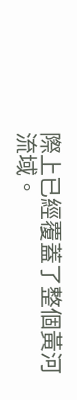際上已經覆蓋了整個黃河流域。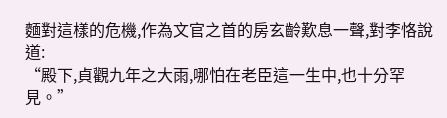麵對這樣的危機,作為文官之首的房玄齡歎息一聲,對李恪說道:
“殿下,貞觀九年之大雨,哪怕在老臣這一生中,也十分罕見。”